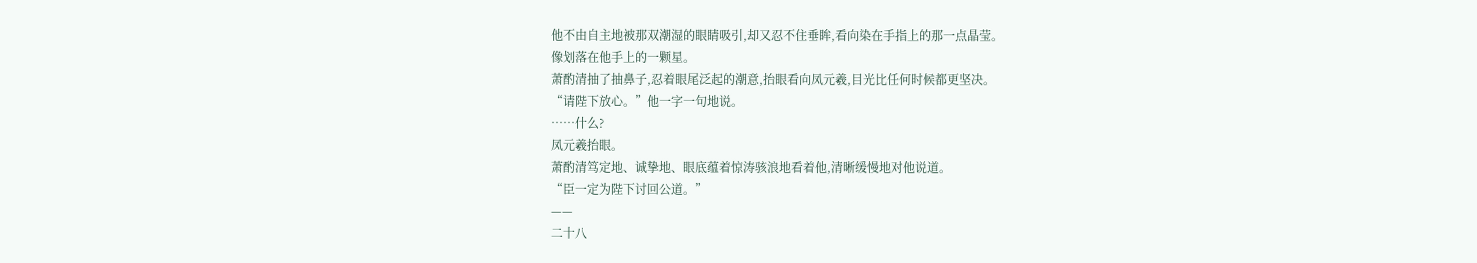他不由自主地被那双潮湿的眼睛吸引,却又忍不住垂眸,看向染在手指上的那一点晶莹。
像划落在他手上的一颗星。
萧酌清抽了抽鼻子,忍着眼尾泛起的潮意,抬眼看向凤元羲,目光比任何时候都更坚决。
“请陛下放心。”他一字一句地说。
……什么?
凤元羲抬眼。
萧酌清笃定地、诚挚地、眼底蕴着惊涛骇浪地看着他,清晰缓慢地对他说道。
“臣一定为陛下讨回公道。”
——
二十八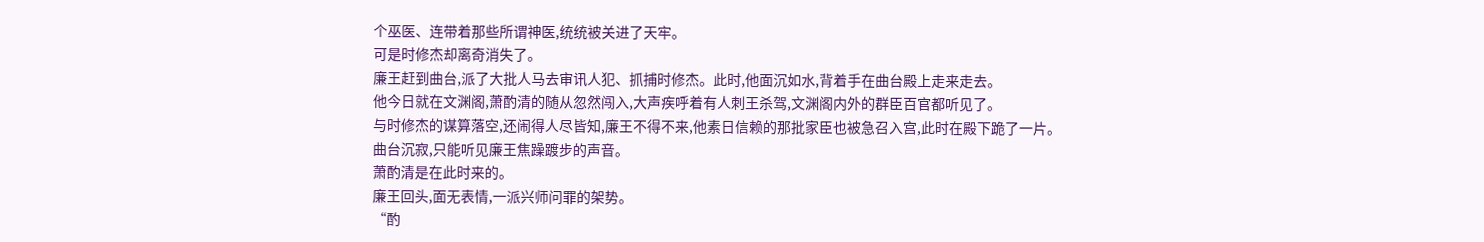个巫医、连带着那些所谓神医,统统被关进了天牢。
可是时修杰却离奇消失了。
廉王赶到曲台,派了大批人马去审讯人犯、抓捕时修杰。此时,他面沉如水,背着手在曲台殿上走来走去。
他今日就在文渊阁,萧酌清的随从忽然闯入,大声疾呼着有人刺王杀驾,文渊阁内外的群臣百官都听见了。
与时修杰的谋算落空,还闹得人尽皆知,廉王不得不来,他素日信赖的那批家臣也被急召入宫,此时在殿下跪了一片。
曲台沉寂,只能听见廉王焦躁踱步的声音。
萧酌清是在此时来的。
廉王回头,面无表情,一派兴师问罪的架势。
“酌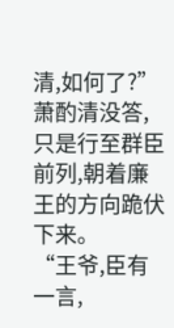清,如何了?”
萧酌清没答,只是行至群臣前列,朝着廉王的方向跪伏下来。
“王爷,臣有一言,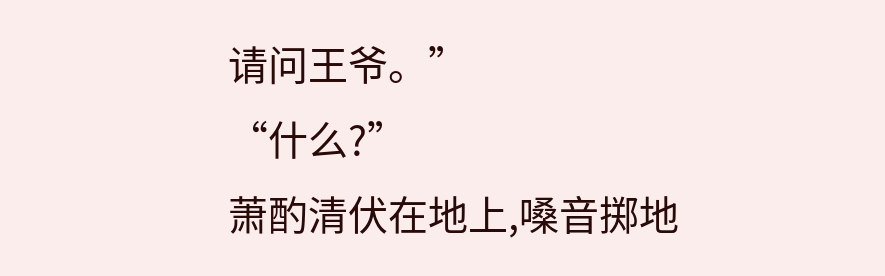请问王爷。”
“什么?”
萧酌清伏在地上,嗓音掷地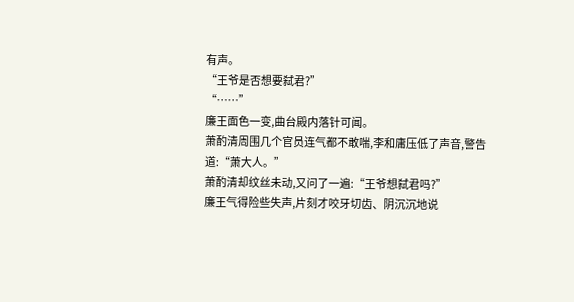有声。
“王爷是否想要弑君?”
“……”
廉王面色一变,曲台殿内落针可闻。
萧酌清周围几个官员连气都不敢喘,李和庸压低了声音,警告道:“萧大人。”
萧酌清却纹丝未动,又问了一遍:“王爷想弑君吗?”
廉王气得险些失声,片刻才咬牙切齿、阴沉沉地说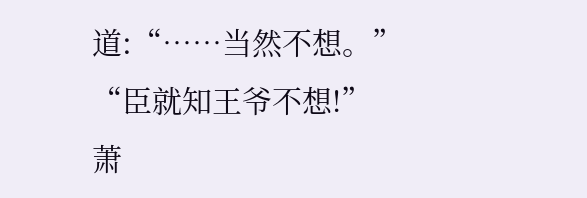道:“……当然不想。”
“臣就知王爷不想!”
萧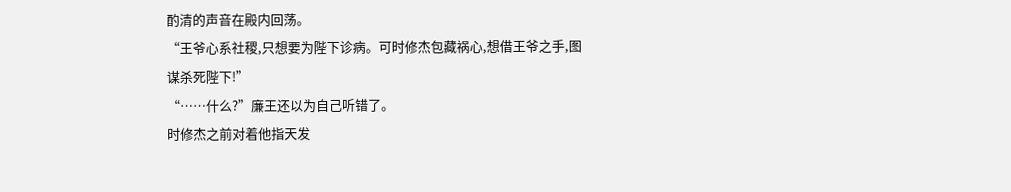酌清的声音在殿内回荡。
“王爷心系社稷,只想要为陛下诊病。可时修杰包藏祸心,想借王爷之手,图谋杀死陛下!”
“……什么?”廉王还以为自己听错了。
时修杰之前对着他指天发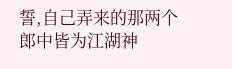誓,自己弄来的那两个郎中皆为江湖神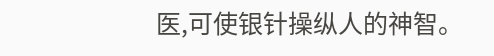医,可使银针操纵人的神智。